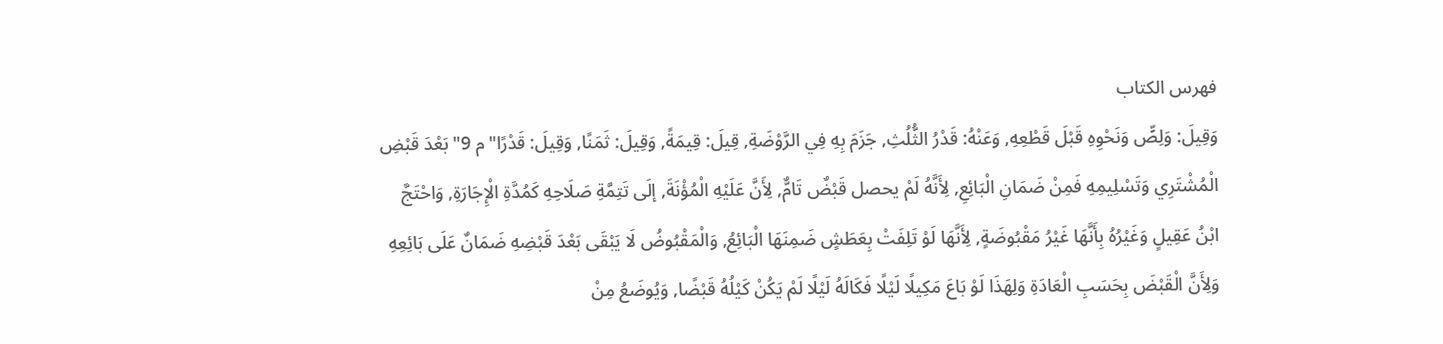فهرس الكتاب
وَقِيلَ: وَلِصٍّ وَنَحْوِهِ قَبْلَ قَطْعِهِ, وَعَنْهُ: قَدْرُ الثُّلُثِ, جَزَمَ بِهِ فِي الرَّوْضَةِ, قِيلَ: قِيمَةً, وَقِيلَ: ثَمَنًا, وَقِيلَ: قَدْرًا"م 9"بَعْدَ قَبْضِ الْمُشْتَرِي وَتَسْلِيمِهِ فَمِنْ ضَمَانِ الْبَائِعِ, لِأَنَّهُ لَمْ يحصل قَبْضٌ تَامٌّ, لِأَنَّ عَلَيْهِ الْمُؤْنَةَ, إلَى تَتِمَّةِ صَلَاحِهِ كَمُدَّةِ الْإِجَارَةِ, وَاحْتَجَّ ابْنُ عَقِيلٍ وَغَيْرُهُ بِأَنَّهَا غَيْرُ مَقْبُوضَةٍ, لِأَنَّهَا لَوْ تَلِفَتْ بِعَطَشٍ ضَمِنَهَا الْبَائِعُ, وَالْمَقْبُوضُ لَا يَبْقَى بَعْدَ قَبْضِهِ ضَمَانٌ عَلَى بَائِعِهِ وَلِأَنَّ الْقَبْضَ بِحَسَبِ الْعَادَةِ وَلِهَذَا لَوْ بَاعَ مَكِيلًا لَيْلًا فَكَالَهُ لَيْلًا لَمْ يَكُنْ كَيْلُهُ قَبْضًا, وَيُوضَعُ مِنْ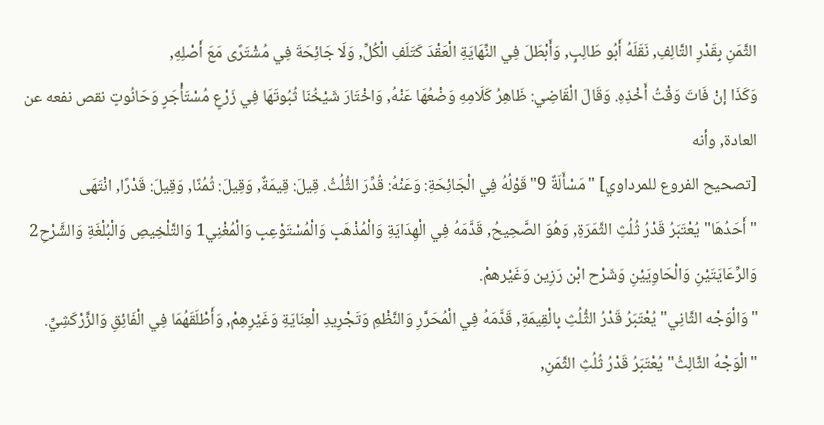الثَّمَنِ بِقَدْرِ التَّالِفِ, نَقَلَهُ أَبُو طَالِبٍ, وَأَبْطَلَ فِي النِّهَايَةِ الْعَقْدَ كَتَلَفِ الْكُلِّ, وَلَا جَائِحَةَ فِي مُشْتَرًى مَعَ أَصْلِهِ,
وَكَذَا إنْ فَاتَ وَقْتُ أَخْذِهِ. وَقَالَ الْقَاضِي: ظَاهِرُ كَلَامِهِ وَضْعُهَا عَنْهُ, وَاخْتَارَ شَيْخُنَا ثُبُوتَهَا فِي زَرْعٍ مُسْتَأْجَرٍ وَحَانُوتٍ نقص نفعه عن العادة, وأنه
[تصحيح الفروع للمرداوي] "مَسْأَلَةٌ 9"قَوْلُهُ فِي الْجَائِحَةِ: وَعَنْهُ: قُدِّرَ الثُّلُثُ. قِيلَ: قِيمَةٌ, وَقِيلَ: ثُمُنًا, وَقِيلَ: قَدْرًا, انْتَهَى
"أَحَدُهَا"يُعْتَبَرُ قَدْرُ ثُلُثِ الثَّمَرَةِ, وَهُوَ الصَّحِيحُ, قَدَّمَهُ فِي الْهِدَايَةِ وَالْمُذْهَبِ وَالْمُسْتَوْعِبِ وَالْمُغْنِي1 وَالتَّلْخِيصِ وَالْبُلْغَةِ وَالشَّرْحِ2 وَالرِّعَايَتَيْنِ وَالْحَاوِيَيْنِ وَشَرْح ابْن رَزِين وَغَيْرهمْ.
"وَالْوَجْه الثَّانِي"يُعْتَبَرُ قَدْرُ الثُّلُثِ بِالْقِيمَةِ, قَدَّمَهُ فِي الْمُحَرَّرِ وَالنَّظْمِ وَتَجْرِيدِ الْعِنَايَةِ وَغَيْرِهِمْ, وَأَطْلَقَهُمَا فِي الْفَائِقِ وَالزَّرْكَشِيِّ.
"الْوَجْهُ الثَّالِثُ"يُعْتَبَرُ قَدْرُ ثُلُثِ الثَّمَنِ,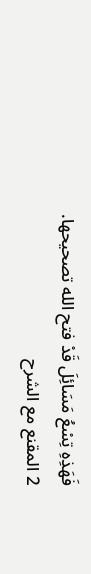فَهَذِهِ تِسْعُ مَسَائِلَ قَدْ فتح الله تصحيحها.
2 المقنع مع الشرح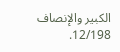الكبير والإنصاف 12/198.